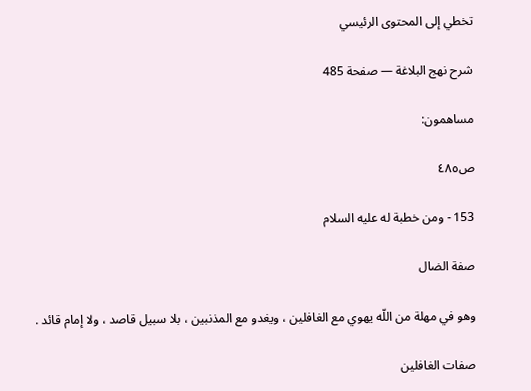تخطي إلى المحتوى الرئيسي

شرح نهج البلاغة — صفحة 485

مساهمون:

ص٤٨٥

153 - ومن خطبة له عليه السلام

صفة الضال

وهو في مهلة من اللّه يهوي مع الغافلين ، ويغدو مع المذنبين ، بلا سبيل قاصد ، ولا إمام قائد .

صفات الغافلين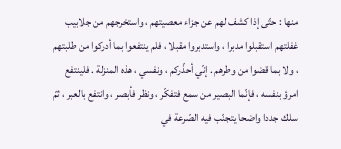منها : حتّى إذا كشف لهم عن جزاء معصيتهم ، واستخرجهم من جلابيب غفلتهم استقبلوا مدبرا ، واستدبروا مقبلا ، فلم ينتفعوا بما أدركوا من طلبتهم ، ولا بما قضوا من وطرهم . إنّي أحذّركم ، ونفسي ، هذه المنزلة . فلينتفع امرؤ بنفسه ، فإنّما البصير من سمع فتفكّر ، ونظر فأبصر ، وانتفع بالعبر ، ثمّ سلك جددا واضحا يتجنّب فيه الصّرعة في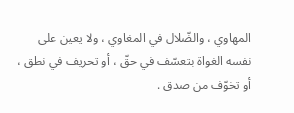المهاوي ، والضّلال في المغاوي ، ولا يعين على نفسه الغواة بتعسّف في حقّ ، أو تحريف في نطق ، أو تخوّف من صدق .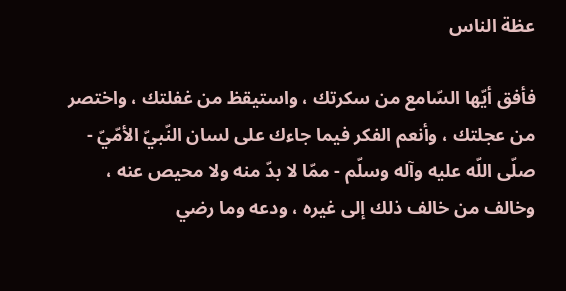عظة الناس

فأفق أيّها السّامع من سكرتك ، واستيقظ من غفلتك ، واختصر من عجلتك ، وأنعم الفكر فيما جاءك على لسان النّبيّ الأمّيّ - صلّى اللّه عليه وآله وسلّم - ممّا لا بدّ منه ولا محيص عنه ، وخالف من خالف ذلك إلى غيره ، ودعه وما رضي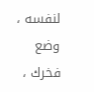لنفسه ، وضع فخرك ،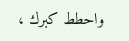واحطط كبرك ،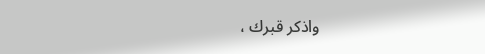واذكر قبرك ،